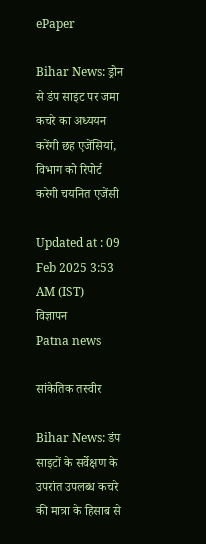ePaper

Bihar News: ड्रोन से डंप साइट पर जमा कचरे का अध्ययन करेंगी छह एजेंसियां, विभाग को रिपोर्ट करेगी चयनित एजेंसी

Updated at : 09 Feb 2025 3:53 AM (IST)
विज्ञापन
Patna news

सांकेतिक तस्वीर

Bihar News: डंप साइटों के सर्वेक्षण के उपरांत उपलब्ध कचरे की मात्रा के हिसाब से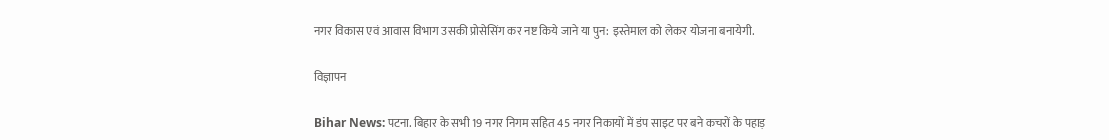नगर विकास एवं आवास विभाग उसकी प्रोसेसिंग कर नष्ट किये जाने या पुन: इस्तेमाल को लेकर योजना बनायेगी.

विज्ञापन

Bihar News: पटना. बिहार के सभी 19 नगर निगम सहित 45 नगर निकायों में डंप साइट पर बने कचरों के पहाड़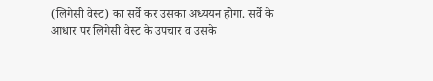(लिगेसी वेस्ट) का सर्वे कर उसका अध्ययन होगा. सर्वे के आधार पर लिगेसी वेस्ट के उपचार व उसके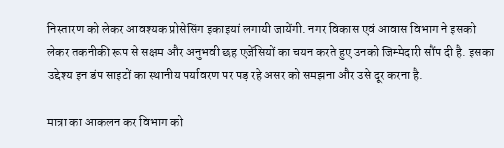निस्तारण को लेकर आवश्यक प्रोसेसिंग इकाइयां लगायी जायेंगी. नगर विकास एवं आवास विभाग ने इसको लेकर तकनीकी रूप से सक्षम और अनुभवी छह एजेंसियों का चयन करते हुए उनको जिम्मेदारी सौंप दी है. इसका उद्देश्य इन डंप साइटों का स्थानीय पर्यावरण पर पड़ रहे असर को समझना और उसे दूर करना है.

मात्रा का आकलन कर विभाग को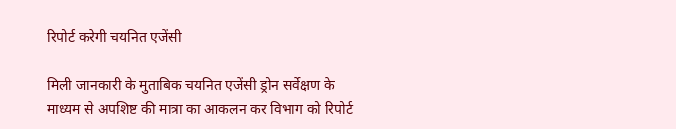रिपोर्ट करेगी चयनित एजेंसी

मिली जानकारी के मुताबिक चयनित एजेंसी ड्रोन सर्वेक्षण के माध्यम से अपशिष्ट की मात्रा का आकलन कर विभाग को रिपोर्ट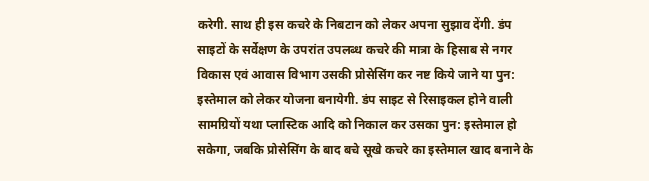करेगी. साथ ही इस कचरे के निबटान को लेकर अपना सुझाव देंगी. डंप साइटों के सर्वेक्षण के उपरांत उपलब्ध कचरे की मात्रा के हिसाब से नगर विकास एवं आवास विभाग उसकी प्रोसेसिंग कर नष्ट किये जाने या पुन: इस्तेमाल को लेकर योजना बनायेगी. डंप साइट से रिसाइकल होने वाली सामग्रियों यथा प्लास्टिक आदि को निकाल कर उसका पुन: इस्तेमाल हो सकेगा, जबकि प्रोसेसिंग के बाद बचे सूखे कचरे का इस्तेमाल खाद बनाने के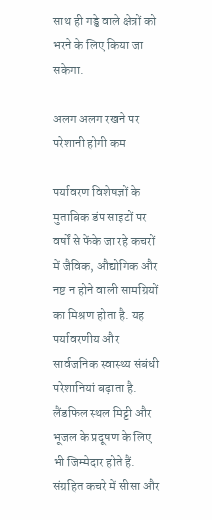साथ ही गड्ढे वाले क्षेत्रों को भरने के लिए किया जा सकेगा.

अलग अलग रखने पर परेशानी होगी कम

पर्यावरण विशेषज्ञों के मुताबिक डंप साइटों पर वर्षों से फेंके जा रहे कचरों में जैविक, औद्योगिक और नष्ट न होने वाली सामग्रियों का मिश्रण होता है. यह पर्यावरणीय और सार्वजनिक स्वास्थ्य संबंधी परेशानियां बढ़ाता है. लैंडफिल स्थल मिट्टी और भूजल के प्रदूषण के लिए भी जिम्मेदार होते हैं. संग्रहित कचरे में सीसा और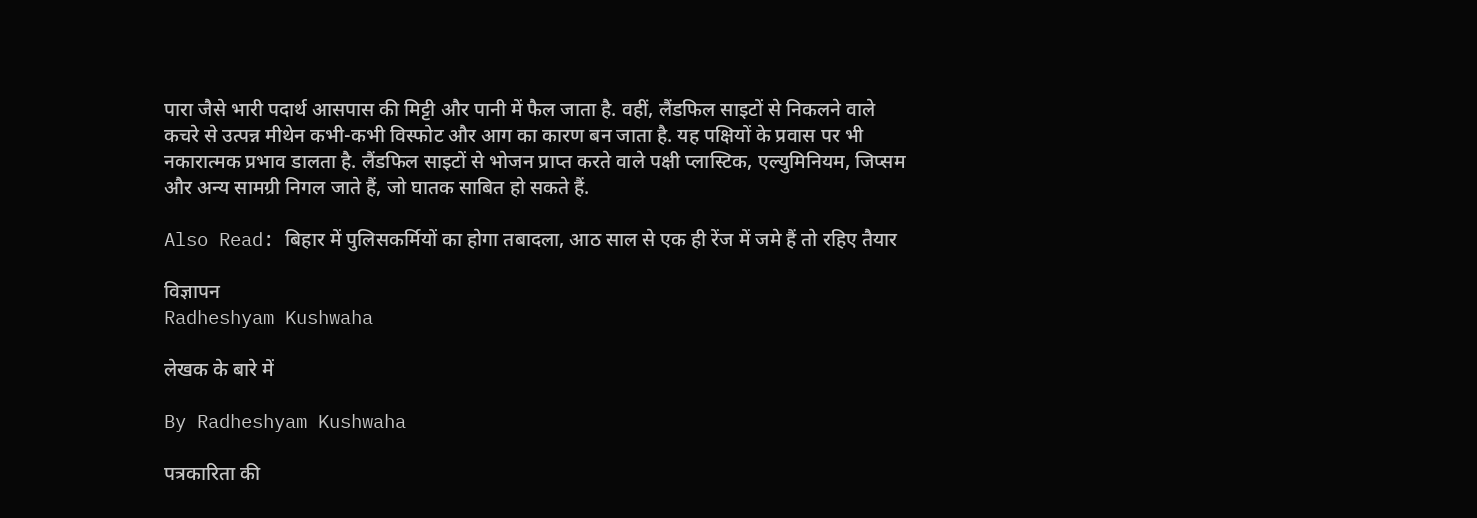पारा जैसे भारी पदार्थ आसपास की मिट्टी और पानी में फैल जाता है. वहीं, लैंडफिल साइटों से निकलने वाले कचरे से उत्पन्न मीथेन कभी-कभी विस्फोट और आग का कारण बन जाता है. यह पक्षियों के प्रवास पर भी नकारात्मक प्रभाव डालता है. लैंडफिल साइटों से भोजन प्राप्त करते वाले पक्षी प्लास्टिक, एल्युमिनियम, जिप्सम और अन्य सामग्री निगल जाते हैं, जो घातक साबित हो सकते हैं.

Also Read: बिहार में पुलिसकर्मियों का होगा तबादला, आठ साल से एक ही रेंज में जमे हैं तो रहिए तैयार

विज्ञापन
Radheshyam Kushwaha

लेखक के बारे में

By Radheshyam Kushwaha

पत्रकारिता की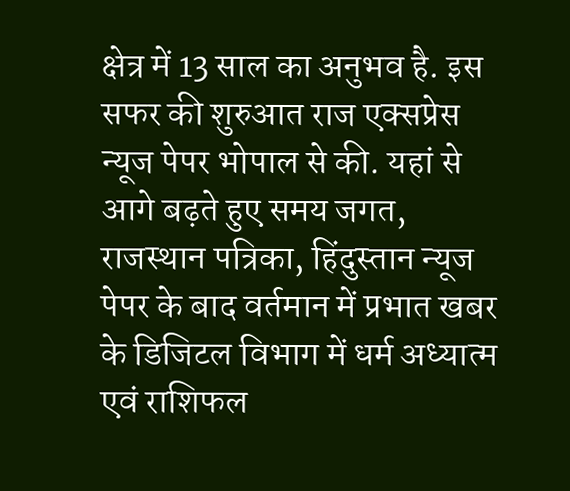क्षेत्र में 13 साल का अनुभव है. इस सफर की शुरुआत राज एक्सप्रेस न्यूज पेपर भोपाल से की. यहां से आगे बढ़ते हुए समय जगत, राजस्थान पत्रिका, हिंदुस्तान न्यूज पेपर के बाद वर्तमान में प्रभात खबर के डिजिटल विभाग में धर्म अध्यात्म एवं राशिफल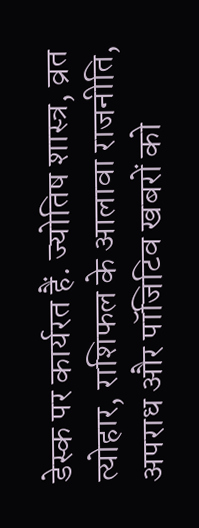डेस्क पर कार्यरत हैं. ज्योतिष शास्त्र, व्रत त्योहार, राशिफल के आलावा राजनीति, अपराध और पॉजिटिव खबरों को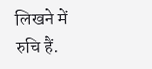लिखने में रुचि हैं.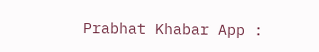Prabhat Khabar App :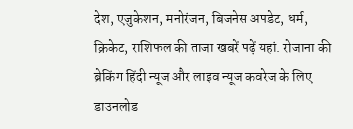देश, एजुकेशन, मनोरंजन, बिजनेस अपडेट, धर्म, क्रिकेट, राशिफल की ताजा खबरें पढ़ें यहां. रोजाना की ब्रेकिंग हिंदी न्यूज और लाइव न्यूज कवरेज के लिए डाउनलोड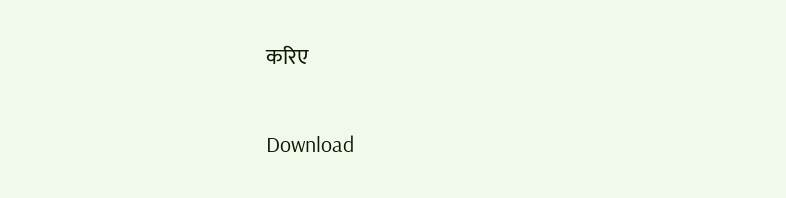करिए

Download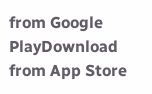from Google PlayDownload from App Store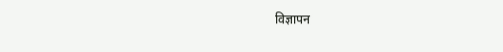विज्ञापन